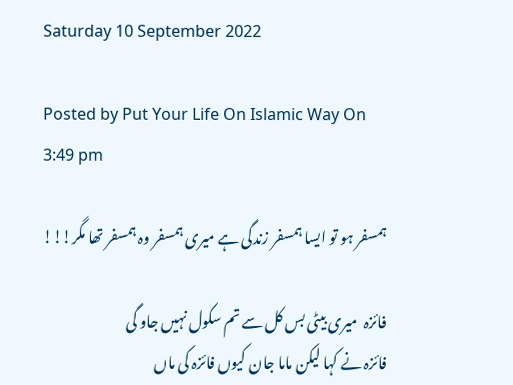Saturday 10 September 2022

Posted by Put Your Life On Islamic Way On 3:49 pm

ہمسفر ہو تو ایسا ہمسفر زندگی ہے میری ہمسفر وہ ہمسفر تھا مگر!!!

فائزہ  میری بیٹی بس کل سے تم سکول نہیں جاو گی
فائزہ نے کہا لیکن ماما جان کیوں فائزہ کی ماں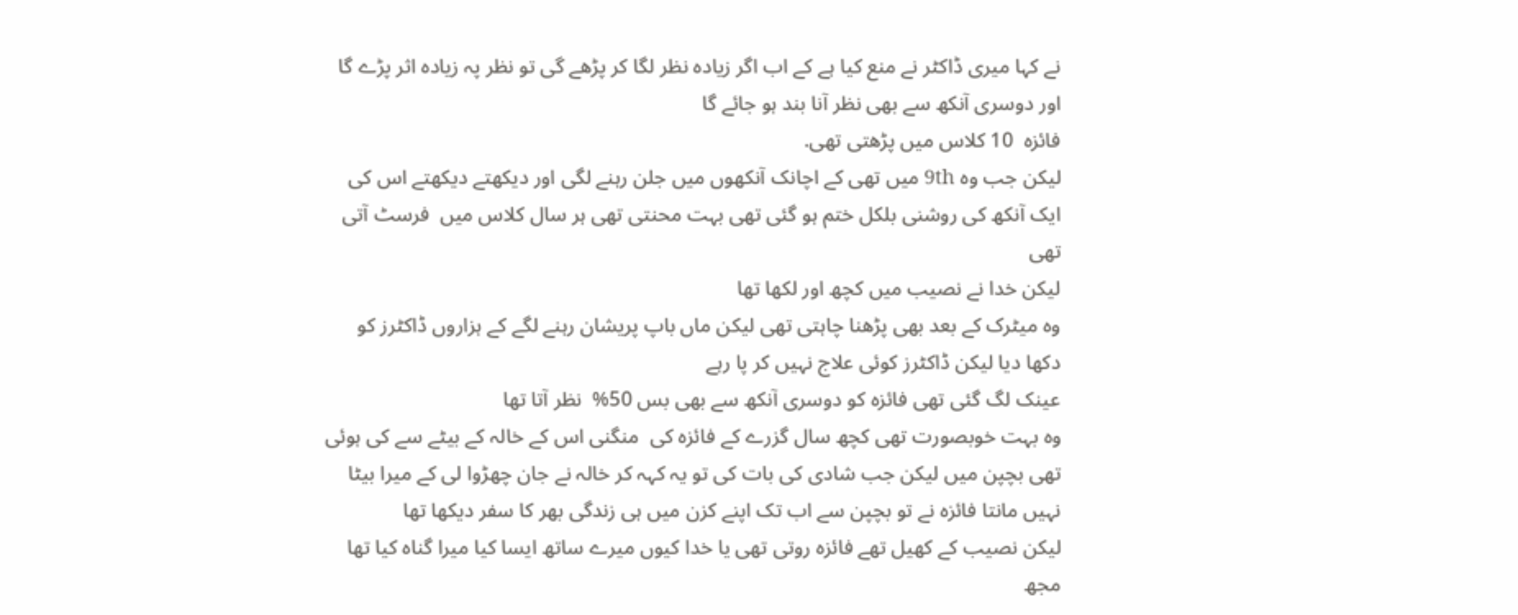نے کہا میری ڈاکٹر نے منع کیا ہے کے اب اگر زیادہ نظر لگا کر پڑھے گی تو نظر پہ زیادہ اثر پڑے گا اور دوسری آنکھ سے بھی نظر آنا بند ہو جائے گا
فائزہ  10 کلاس میں پڑھتی تھی.
لیکن جب وہ 9th میں تھی کے اچانک آنکھوں میں جلن رہنے لگی اور دیکھتے دیکھتے اس کی ایک آنکھ کی روشنی بلکل ختم ہو گئی تھی بہت محنتی تھی ہر سال کلاس میں  فرسٹ آتی تھی
لیکن خدا نے نصیب میں کچھ اور لکھا تھا
وہ میٹرک کے بعد بھی پڑھنا چاہتی تھی لیکن ماں باپ پریشان رہنے لگے کے ہزاروں ڈاکٹرز کو دکھا دیا لیکن ڈاکٹرز کوئی علاج نہیں کر پا رہے
عینک لگ گئی تھی فائزہ کو دوسری آنکھ سے بھی بس 50%  نظر آتا تھا
وہ بہت خوبصورت تھی کچھ سال گزرے کے فائزہ کی  منگنی اس کے خالہ کے بیٹے سے کی ہوئی تھی بچپن میں لیکن جب شادی کی بات کی تو یہ کہہ کر خالہ نے جان چھڑوا لی کے میرا بیٹا نہیں مانتا فائزہ نے تو بچپن سے اب تک اپنے کزن میں ہی زندگی بھر کا سفر دیکھا تھا
لیکن نصیب کے کھیل تھے فائزہ روتی تھی یا خدا کیوں میرے ساتھ ایسا کیا میرا گناہ کیا تھا مجھ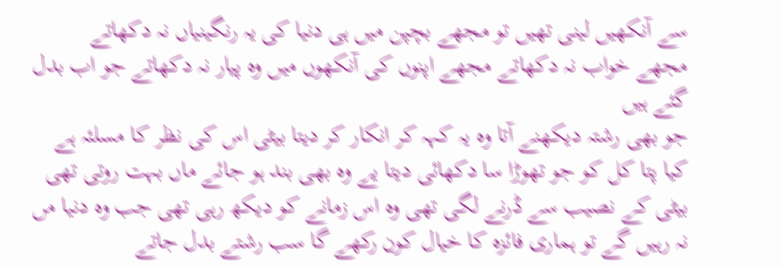سے آنکھیں لینی تھیں تو مجھے بچپن میں ہی دنیا کی یہ رنگینیاں نہ دکھاتے
مجھے خواب نہ دکھاتے مجھے اپنوں کی آنکھوں میں وہ پیار نہ دکھاتے جو اب بدل گئے ہیں
جو بھی رشتہ دیکھنے آتا وہ یہ کہہ کر انکار کر دیتا بیٹی اس کی نظر کا مسلئہ ہے کیا پتا کل کو جو تھوڑا سا دکھائی دیتا یے وہ بھی بند ہو جائے ماں بہت روتی تھی بیٹی کے نصیب سے ڈرنے لگی تھی وہ اس زمانے کو دیکھ رہی تھی جب وہ دنیا مں نہ رہیں گے تو ہماری فائزہ کا خیال کون رکھے گا سب رشتے بدل جاتے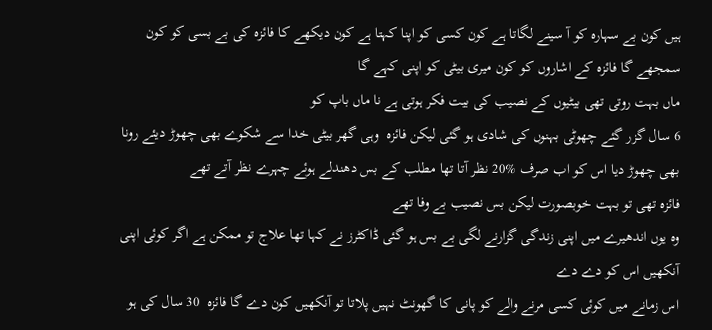ہیں کون بے سہارہ کو آ سینے لگاتا ہے کون کسی کو اپنا کہتا ہے کون دیکھے کا فائزہ کی بے بسی کو کون سمجھے گا فائزہ کے اشاروں کو کون میری بیٹی کو اپنی کہے گا
ماں بہت روتی تھی بیٹیوں کے نصیب کی بیت فکر ہوتی ہے نا ماں باپ کو
6 سال گزر گئے چھوٹی بہنوں کی شادی ہو گئی لیکن فائزہ  وہی گھر بیٹی خدا سے شکوے بھی چھوڑ دیئے رونا بھی چھوڑ دیا اس کو اب صرف %20 نظر آتا تھا مطلب کے بس دھندلے ہوئے چہرے نظر آتے تھے
فائزہ تھی تو بہت خوبصورت لیکن بس نصیب بے وفا تھے
وہ یوں اندھیرے میں اپنی زندگی گزارنے لگی بے بس ہو گئی ڈاکٹرز نے کہا تھا علاج تو ممکن ہے اگر کوئی اپنی آنکھیں اس کو دے دے
اس زمانے میں کوئی کسی مرنے والے کو پانی کا گھونٹ نہیں پلاتا تو آنکھیں کون دے گا فائزہ  30 سال کی ہو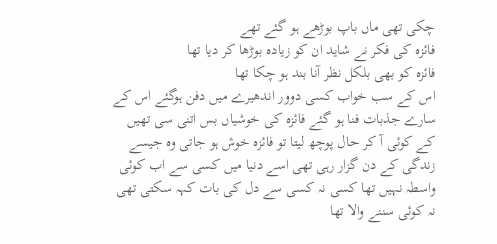چکی تھی ماں باپ بوڑھے ہو گئے تھے
فائزہ کی فکر نے شاید ان کو زیادہ بوڑھا کر دیا تھا
فائزہ کو بھی بلکل نظر آنا بند ہو چکا تھا
اس کے سب خواب کسی دوور اندھیرے میں دفن ہوگئے اس کے سارے جذبات فنا ہو گئے فائزہ کی خوشیاں بس اتنی سی تھیں کے کوئی آ کر حال پوچھ لیتا تو فائزہ خوش ہو جاتی وہ جیسے زندگی کے دن گزار رہی تھی اسے دنیا میں کسی سے اب کوئی واسطہ نہیں تھا کسی نہ کسی سے دل کی بات کہہ سکتی تھی نہ کوئی سننے والا تھا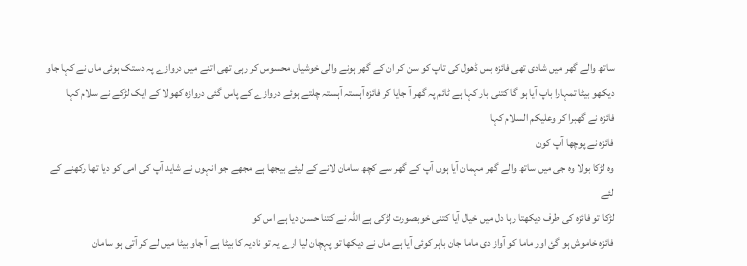ساتھ والے گھر میں شادی تھی فائزہ بس ڈھول کی تاپ کو سن کر ان کے گھر ہونے والی خوشیاں محسوس کر رہی تھی اتنے میں دروازے پہ دستک ہوئی ماں نے کہا جاو دیکھو بیٹا تمہارا باپ آیا ہو گا کتنی بار کہا ہے ٹائم پہ گھر آ جایا کر فائزہ آہستہ آہستہ چلتے ہوئے دروازے کے پاس گئی دروازہ کھولا کے ایک لڑکے نے سلام کہا
فائزہ نے گھبرا کر وعلیکم السلام کہا
فائزہ نے پوچھا آپ کون
وہ لڑکا بولا وہ جی میں ساتھ والے گھر مہمان آیا ہوں آپ کے گھر سے کچھ سامان لانے کے لیئے بیجھا ہے مجھے جو انہوں نے شاید آپ کی امی کو دیا تھا رکھنے کے لئے
لڑکا تو فائزہ کی طرف دیکھتا رہا دل میں خیال آیا کتنی خوبصورت لڑکی ہے اللہ نے کتنا حسن دیا ہے اس کو
فائزہ خاموش ہو گئ اور ماما کو آواز دی ماما جان باہر کوئی آیا ہے ماں نے دیکھا تو پہچان لیا ارے یہ تو نادیہ کا بیٹا ہے آ جاو بیٹا میں لے کر آتی ہو سامان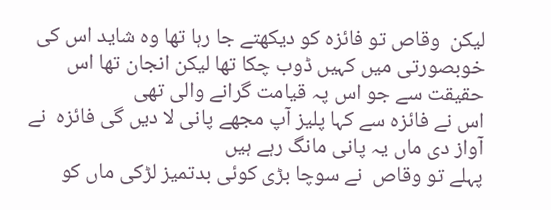لیکن  وقاص تو فائزہ کو دیکھتے جا رہا تھا وہ شاید اس کی خوبصورتی میں کہیں ڈوب چکا تھا لیکن انجان تھا اس حقیقت سے جو اس پہ قیامت گرانے والی تھی
اس نے فائزہ سے کہا پلیز آپ مجھے پانی لا دیں گی فائزہ  نے آواز دی ماں یہ پانی مانگ رہے ہیں
پہلے تو وقاص  نے سوچا بڑی کوئی بدتمیز لڑکی ماں کو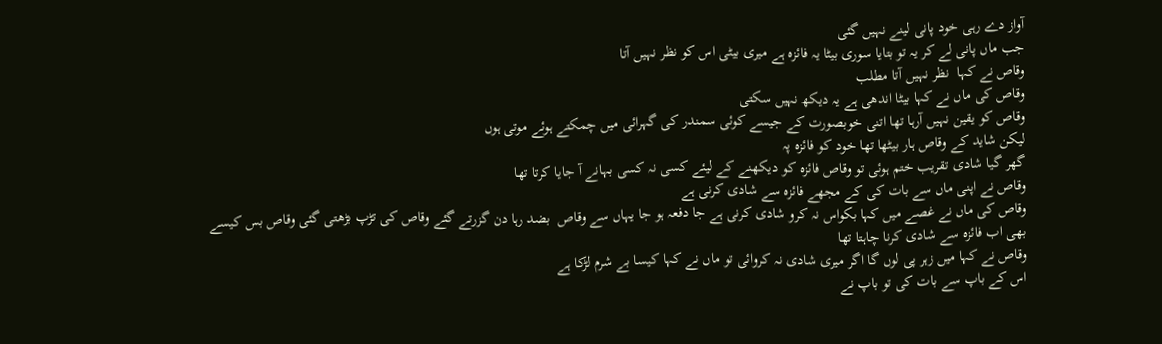آواز دے رہی خود پانی لینے نہیں گئی
جب ماں پانی لے کر یہ تو بتایا سوری بیٹا یہ فائزہ ہے میری بیٹی اس کو نظر نہیں آتا
وقاص نے کہا  نظر نہیں آتا مطلب
وقاص کی ماں نے کہا بیٹا اندھی ہے یہ دیکھ نہیں سکتی
وقاص کو یقین نہیں آرہا تھا اتنی خوبصورت کے جیسے کوئی سمندر کی گہرائی میں چمکتے ہوئے موتی ہوں
لیکن شاید کے وقاص ہار بیٹھا تھا خود کو فائزہ پہ
گھر گیا شادی تقریب ختم ہوئی تو وقاص فائزہ کو دیکھنے کے لیئے کسی نہ کسی بہانے آ جایا کرتا تھا
وقاص نے اپنی ماں سے بات کی کے مجھے فائزہ سے شادی کرنی ہے
وقاص کی ماں نے غصے میں کہا بکواس نہ کرو شادی کرنی ہے جا دفعہ ہو جا یہاں سے وقاص  بضد رہا دن گزرتے گئے وقاص کی تڑپ بڑھتی گئی وقاص بس کیسے بھی اب فائزہ سے شادی کرنا چاہتا تھا
وقاص نے کہا میں زہر پی لوں گا اگر میری شادی نہ کروائی تو ماں نے کہا کیسا بے شرم لڑکا ہے
اس کے باپ سے بات کی تو باپ نے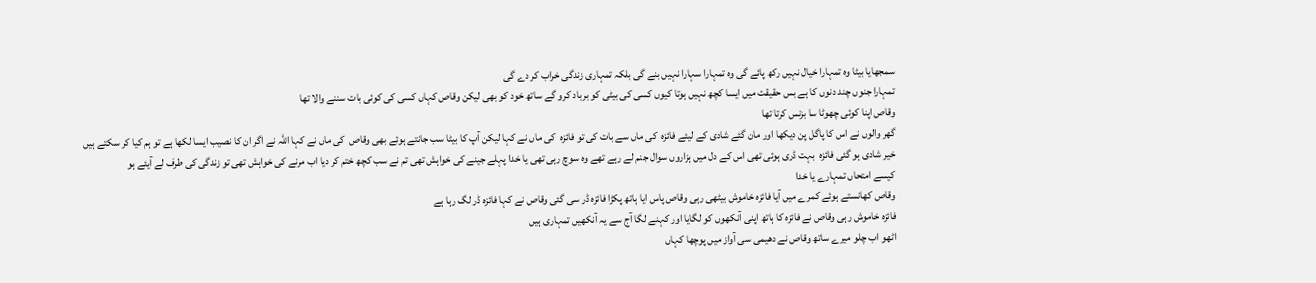سمجھایا بیٹا وہ تمہارا خیال نہیں رکھ پائے گی وہ تمہارا سہارا نہیں بنے گی بلکہ تمہاری زندگی خراب کر دے گی
تمہارا جنوں چند دنوں کا ہے بس حقیقت میں ایسا کچھ نہیں ہوتا کیوں کسی کی بیٹی کو برباد کرو گے ساتھ خود کو بھی لیکن وقاص کہاں کسی کی کوئی بات سننے والا تھا
وقاص اپنا کوئی چھوٹا سا بزنس کرتا تھا
گھر والوں نے اس کا پاگل پن دیکھا اور مان گئے شادی کے لیئے فائزہ  کی ماں سے بات کی تو فائزہ  کی ماں نے کہا لیکن آپ کا بیٹا سب جانتے ہوئے بھی وقاص  کی ماں نے کہا اللہ نے اگر ان کا نصیب ایسا لکھا ہے تو ہم کیا کر سکتے ہیں
خیر شادی ہو گئی فائزہ  بہت ڈری ہوئی تھی اس کے دل میں ہزاروں سوال جنم لے رہے تھے وہ سوچ رہی تھی یا خدا پہلے جینے کی خواہش تھی تم نے سب کچھ ختم کر دیا اب مرنے کی خواہش تھی تو زندگی کی طرف لے آیئے ہو
کیسے امتحاں تمہارے یا خدا
وقاص کھانستے ہوئے کمرے میں آیا فائزہ خاموش بیٹھی رہی وقاص پاس ایا ہاتھ پکڑا فائزہ ڈر سی گئی وقاص نے کہا فائزہ ڈر لگ رہا ہے
فائزہ خاموش رہی وقاص نے فائزہ کا ہاتھ اپنی آنکھوں کو لگایا اور کہنے لگا آج سے یہ آنکھیں تمہاری ہیں
اٹھو اب چلو میرے ساتھ وقاص نے دھیمی سی آواز میں پوچھا کہاں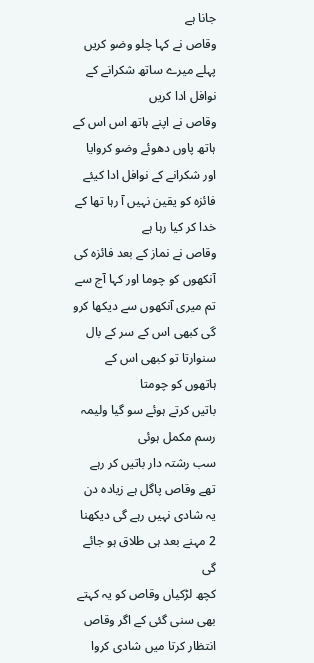جانا ہے
وقاص نے کہا چلو وضو کریں پہلے میرے ساتھ شکرانے کے نوافل ادا کریں
وقاص نے اپنے ہاتھ اس اس کے ہاتھ پاوں دھوئے وضو کروایا اور شکرانے کے نوافل ادا کیئے
فائزہ کو یقین نہیں آ رہا تھا کے خدا کر کیا رہا ہے
وقاص نے نماز کے بعد فائزہ کی آنکھوں کو چوما اور کہا آج سے تم میری آنکھوں سے دیکھا کرو گی کبھی اس کے سر کے بال سنوارتا تو کبھی اس کے ہاتھوں کو چومتا
باتیں کرتے ہوئے سو گیا ولیمہ رسم مکمل ہوئی
سب رشتہ دار باتیں کر رہے تھے وقاص پاگل ہے زیادہ دن یہ شادی نہیں رہے گی دیکھنا 2 مہنے بعد ہی طلاق ہو جائے گی
کچھ لڑکیاں وقاص کو یہ کہتے بھی سنی گئی کے اگر وقاص  انتظار کرتا میں شادی کروا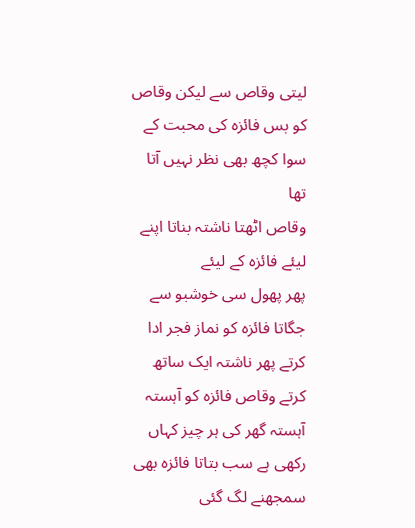لیتی وقاص سے لیکن وقاص کو بس فائزہ کی محبت کے سوا کچھ بھی نظر نہیں آتا تھا
وقاص اٹھتا ناشتہ بناتا اپنے لیئے فائزہ کے لیئے
پھر پھول سی خوشبو سے جگاتا فائزہ کو نماز فجر ادا کرتے پھر ناشتہ ایک ساتھ کرتے وقاص فائزہ کو آہستہ آہستہ گھر کی ہر چیز کہاں رکھی ہے سب بتاتا فائزہ بھی سمجھنے لگ گئی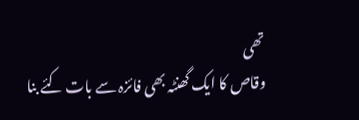تھی
وقاص کا ایک گھنٹہ بھی فائزہ سے بات کئے بنا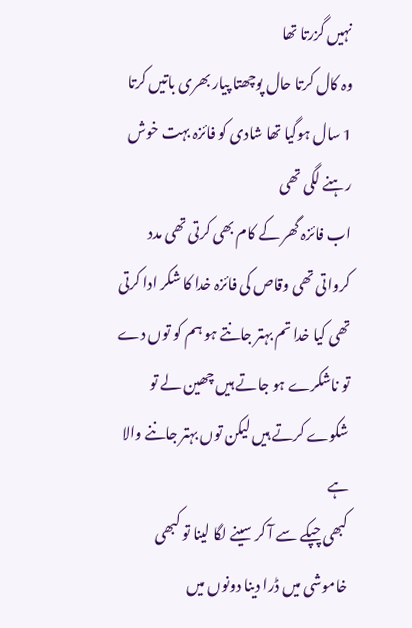نہیں گزرتا تھا
وہ کال کرتا حال پوچھتا پیار بھری باتیں کرتا
1 سال ہوگیا تھا شادی کو فائزہ بہت خوش رہنے لگی تھی
اب فائزہ گھر کے کام بھی کرتی تھی مدد کرواتی تھی وقاص کی فائزہ خدا کا شکر ادا کرتی تھی کیا خدا تم بہتر جانتے ہو ہم کو توں دے تو ناشکرے ہو جاتے ہیں چھین لے تو شکوے کرتے ہیں لیکن توں بہتر جاننے والا ہے
کبھی چپکے سے آ کر سینے لگا لینا تو کبھی خاموشی میں ڈرا دینا دونوں میں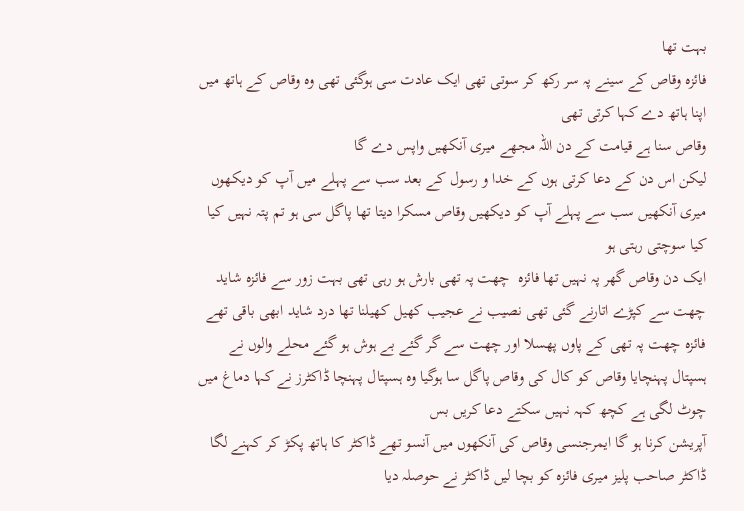بہت تھا
فائزہ وقاص کے سینے پہ سر رکھ کر سوتی تھی ایک عادت سی ہوگئی تھی وہ وقاص کے ہاتھ میں اپنا ہاتھ دے کہا کرتی تھی
وقاص سنا ہے قیامت کے دن اللہ مجھے میری آنکھیں واپس دے گا
لیکن اس دن کے دعا کرتی ہوں کے خدا و رسول کے بعد سب سے پہلے میں آپ کو دیکھوں میری آنکھیں سب سے پہلے آپ کو دیکھیں وقاص مسکرا دیتا تھا پاگل سی ہو تم پتہ نہیں کیا کیا سوچتی رہتی ہو
ایک دن وقاص گھر پہ نہیں تھا فائزہ  چھت پہ تھی بارش ہو رہی تھی بہت زور سے فائزہ شاید چھت سے کپڑے اتارنے گئی تھی نصیب نے عجیب کھیل کھیلنا تھا درد شاید ابھی باقی تھے
فائزہ چھت پہ تھی کے پاوں پھسلا اور چھت سے گر گئے بے ہوش ہو گئے محلے والوں نے ہسپتال پہنچایا وقاص کو کال کی وقاص پاگل سا ہوگیا وہ ہسپتال پہنچا ڈاکٹرز نے کہا دماغ میں چوٹ لگی ہے کچھ کہہ نہیں سکتے دعا کریں بس
آپریشن کرنا ہو گا ایمرجنسی وقاص کی آنکھوں میں آنسو تھے ڈاکٹر کا ہاتھ پکڑ کر کہنے لگا ڈاکٹر صاحب پلیز میری فائزہ کو بچا لیں ڈاکٹر نے حوصلہ دیا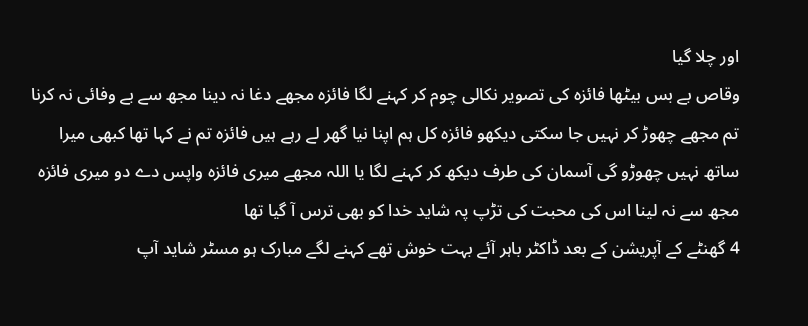اور چلا گیا
وقاص بے بس بیٹھا فائزہ کی تصویر نکالی چوم کر کہنے لگا فائزہ مجھے دغا نہ دینا مجھ سے بے وفائی نہ کرنا تم مجھے چھوڑ کر نہیں جا سکتی دیکھو فائزہ کل ہم اپنا نیا گھر لے رہے ہیں فائزہ تم نے کہا تھا کبھی میرا ساتھ نہیں چھوڑو گی آسمان کی طرف دیکھ کر کہنے لگا یا اللہ مجھے میری فائزہ واپس دے دو میری فائزہ مجھ سے نہ لینا اس کی محبت کی تڑپ پہ شاید خدا کو بھی ترس آ گیا تھا
4 گھنٹے کے آپریشن کے بعد ڈاکٹر باہر آئے بہت خوش تھے کہنے لگے مبارک ہو مسٹر شاید آپ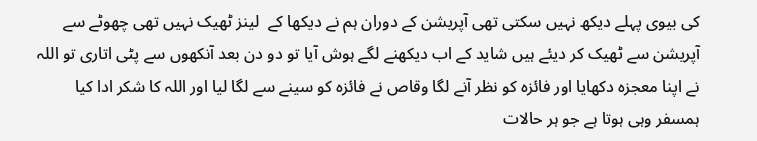کی بیوی پہلے دیکھ نہیں سکتی تھی آپریشن کے دوران ہم نے دیکھا کے  لینز ٹھیک نہیں تھی چھوٹے سے آپریشن سے ٹھیک کر دیئے ہیں شاید کے اب دیکھنے لگے ہوش آیا تو دو دن بعد آنکھوں سے پٹی اتاری تو اللہ نے اپنا معجزہ دکھایا اور فائزہ کو نظر آنے لگا وقاص نے فائزہ کو سینے سے لگا لیا اور اللہ کا شکر ادا کیا
ہمسفر وہی ہوتا ہے جو ہر حالات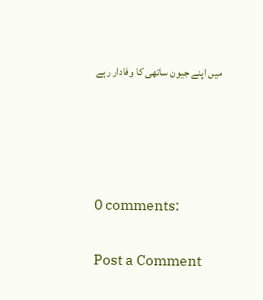میں اپنے جیون ساتھی کا وفادار رہے




0 comments:

Post a Comment